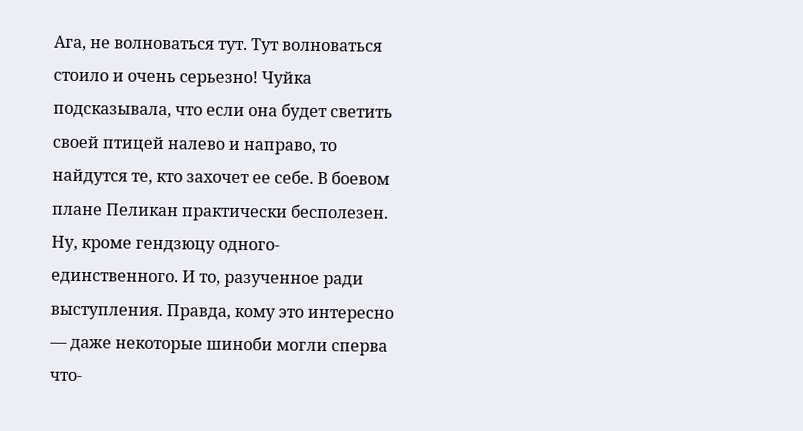Ага, не волноваться тут. Тут волноваться стоило и очень серьезно! Чуйка подсказывала, что если она будет светить своей птицей налево и направо, то найдутся те, кто захочет ее себе. В боевом плане Пеликан практически бесполезен. Ну, кроме гендзюцу одного-единственного. И то, разученное ради выступления. Правда, кому это интересно — даже некоторые шиноби могли сперва что-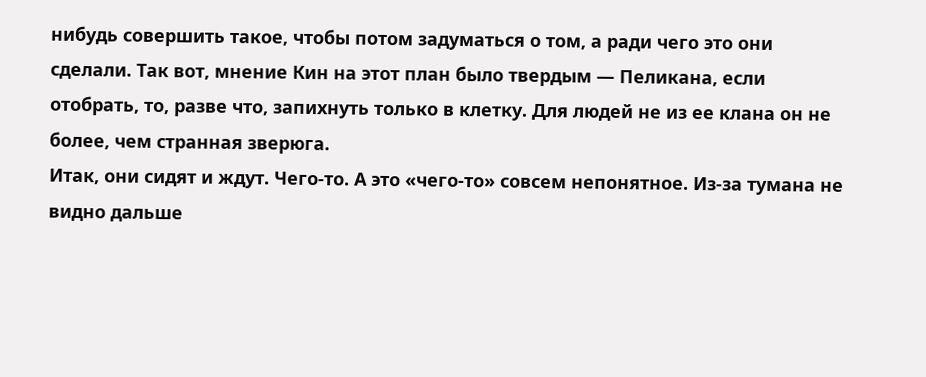нибудь совершить такое, чтобы потом задуматься о том, а ради чего это они сделали. Так вот, мнение Кин на этот план было твердым — Пеликана, если отобрать, то, разве что, запихнуть только в клетку. Для людей не из ее клана он не более, чем странная зверюга.
Итак, они сидят и ждут. Чего-то. А это «чего-то» совсем непонятное. Из-за тумана не видно дальше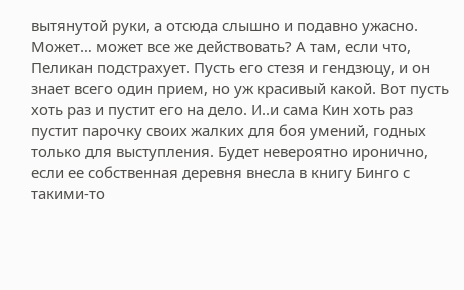вытянутой руки, а отсюда слышно и подавно ужасно. Может… может все же действовать? А там, если что, Пеликан подстрахует. Пусть его стезя и гендзюцу, и он знает всего один прием, но уж красивый какой. Вот пусть хоть раз и пустит его на дело. И..и сама Кин хоть раз пустит парочку своих жалких для боя умений, годных только для выступления. Будет невероятно иронично, если ее собственная деревня внесла в книгу Бинго с такими-то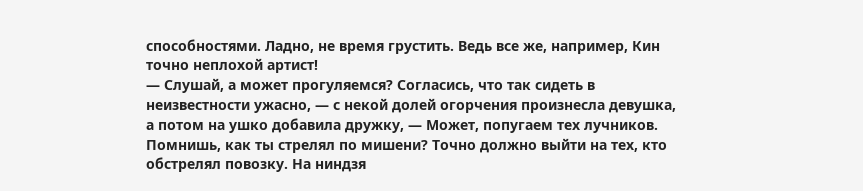способностями. Ладно, не время грустить. Ведь все же, например, Кин точно неплохой артист!
— Слушай, а может прогуляемся? Согласись, что так сидеть в неизвестности ужасно, — с некой долей огорчения произнесла девушка, а потом на ушко добавила дружку, — Может, попугаем тех лучников. Помнишь, как ты стрелял по мишени? Точно должно выйти на тех, кто обстрелял повозку. На ниндзя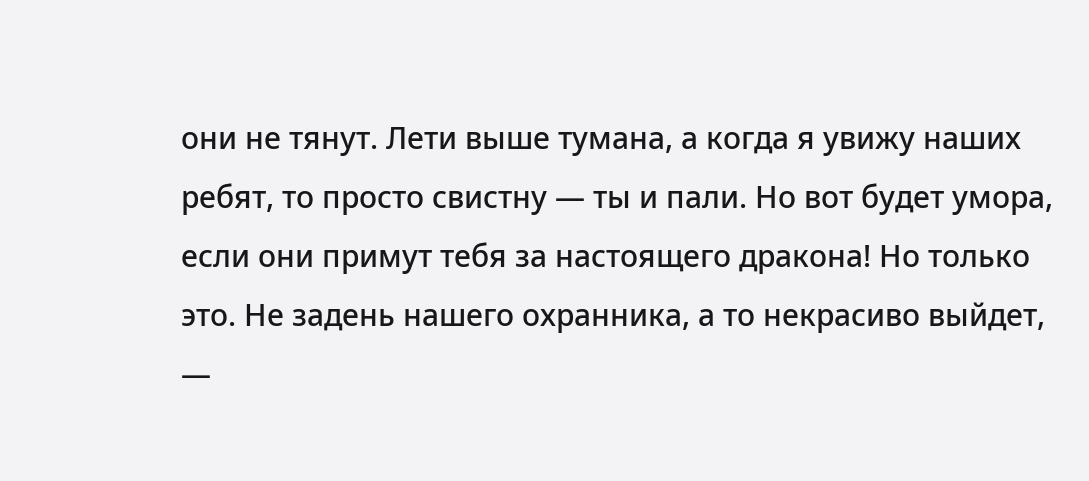они не тянут. Лети выше тумана, а когда я увижу наших ребят, то просто свистну — ты и пали. Но вот будет умора, если они примут тебя за настоящего дракона! Но только это. Не задень нашего охранника, а то некрасиво выйдет, —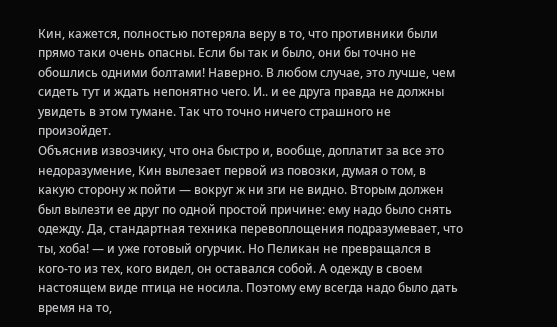Кин, кажется, полностью потеряла веру в то, что противники были прямо таки очень опасны. Если бы так и было, они бы точно не обошлись одними болтами! Наверно. В любом случае, это лучше, чем сидеть тут и ждать непонятно чего. И.. и ее друга правда не должны увидеть в этом тумане. Так что точно ничего страшного не произойдет.
Объяснив извозчику, что она быстро и, вообще, доплатит за все это недоразумение, Кин вылезает первой из повозки, думая о том, в какую сторону ж пойти — вокруг ж ни зги не видно. Вторым должен был вылезти ее друг по одной простой причине: ему надо было снять одежду. Да, стандартная техника перевоплощения подразумевает, что ты, хоба! — и уже готовый огурчик. Но Пеликан не превращался в кого-то из тех, кого видел, он оставался собой. А одежду в своем настоящем виде птица не носила. Поэтому ему всегда надо было дать время на то,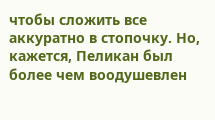чтобы сложить все аккуратно в стопочку. Но, кажется, Пеликан был более чем воодушевлен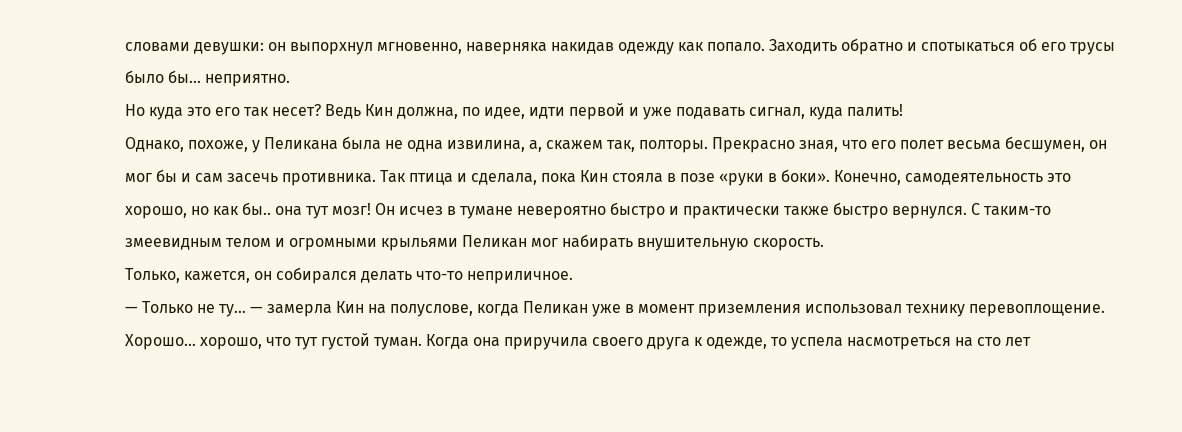словами девушки: он выпорхнул мгновенно, наверняка накидав одежду как попало. Заходить обратно и спотыкаться об его трусы было бы… неприятно.
Но куда это его так несет? Ведь Кин должна, по идее, идти первой и уже подавать сигнал, куда палить!
Однако, похоже, у Пеликана была не одна извилина, а, скажем так, полторы. Прекрасно зная, что его полет весьма бесшумен, он мог бы и сам засечь противника. Так птица и сделала, пока Кин стояла в позе «руки в боки». Конечно, самодеятельность это хорошо, но как бы.. она тут мозг! Он исчез в тумане невероятно быстро и практически также быстро вернулся. С таким-то змеевидным телом и огромными крыльями Пеликан мог набирать внушительную скорость.
Только, кажется, он собирался делать что-то неприличное.
— Только не ту… — замерла Кин на полуслове, когда Пеликан уже в момент приземления использовал технику перевоплощение. Хорошо… хорошо, что тут густой туман. Когда она приручила своего друга к одежде, то успела насмотреться на сто лет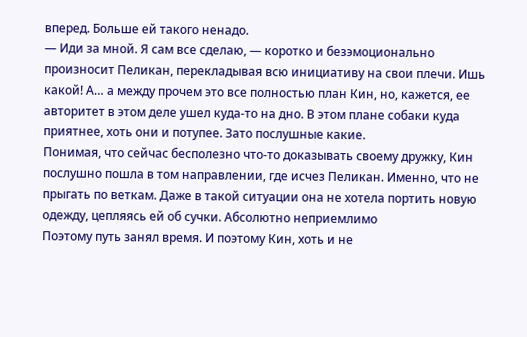вперед. Больше ей такого ненадо.
— Иди за мной. Я сам все сделаю, — коротко и безэмоционально произносит Пеликан, перекладывая всю инициативу на свои плечи. Ишь какой! А… а между прочем это все полностью план Кин, но, кажется, ее авторитет в этом деле ушел куда-то на дно. В этом плане собаки куда приятнее, хоть они и потупее. Зато послушные какие.
Понимая, что сейчас бесполезно что-то доказывать своему дружку, Кин послушно пошла в том направлении, где исчез Пеликан. Именно, что не прыгать по веткам. Даже в такой ситуации она не хотела портить новую одежду, цепляясь ей об сучки. Абсолютно неприемлимо
Поэтому путь занял время. И поэтому Кин, хоть и не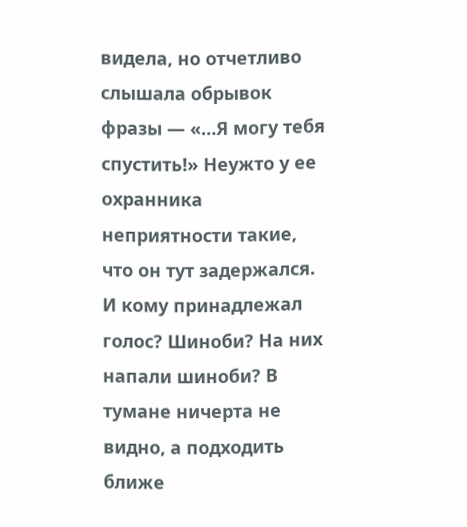видела, но отчетливо слышала обрывок фразы — «…Я могу тебя спустить!» Неужто у ее охранника неприятности такие, что он тут задержался. И кому принадлежал голос? Шиноби? На них напали шиноби? В тумане ничерта не видно, а подходить ближе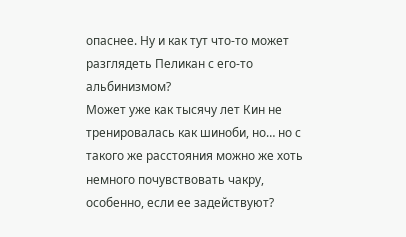опаснее. Ну и как тут что-то может разглядеть Пеликан с его-то альбинизмом?
Может уже как тысячу лет Кин не тренировалась как шиноби, но… но с такого же расстояния можно же хоть немного почувствовать чакру, особенно, если ее задействуют?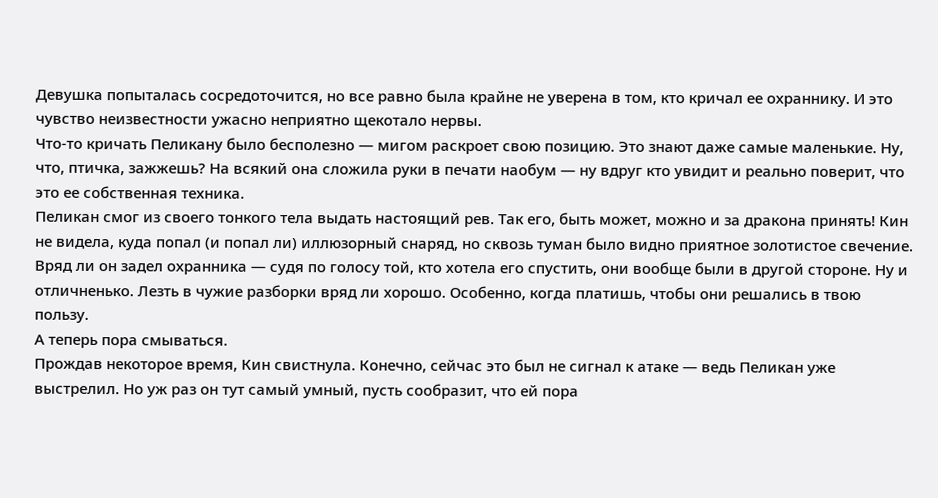Девушка попыталась сосредоточится, но все равно была крайне не уверена в том, кто кричал ее охраннику. И это чувство неизвестности ужасно неприятно щекотало нервы.
Что-то кричать Пеликану было бесполезно — мигом раскроет свою позицию. Это знают даже самые маленькие. Ну, что, птичка, зажжешь? На всякий она сложила руки в печати наобум — ну вдруг кто увидит и реально поверит, что это ее собственная техника.
Пеликан смог из своего тонкого тела выдать настоящий рев. Так его, быть может, можно и за дракона принять! Кин не видела, куда попал (и попал ли) иллюзорный снаряд, но сквозь туман было видно приятное золотистое свечение. Вряд ли он задел охранника — судя по голосу той, кто хотела его спустить, они вообще были в другой стороне. Ну и отличненько. Лезть в чужие разборки вряд ли хорошо. Особенно, когда платишь, чтобы они решались в твою пользу.
А теперь пора смываться.
Прождав некоторое время, Кин свистнула. Конечно, сейчас это был не сигнал к атаке — ведь Пеликан уже выстрелил. Но уж раз он тут самый умный, пусть сообразит, что ей пора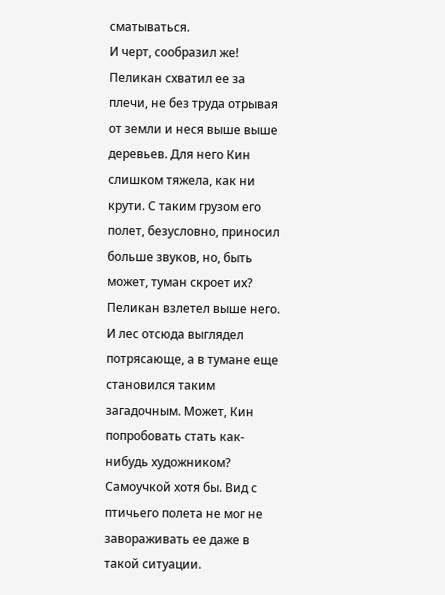сматываться.
И черт, сообразил же!
Пеликан схватил ее за плечи, не без труда отрывая от земли и неся выше выше деревьев. Для него Кин слишком тяжела, как ни крути. С таким грузом его полет, безусловно, приносил больше звуков, но, быть может, туман скроет их? Пеликан взлетел выше него. И лес отсюда выглядел потрясающе, а в тумане еще становился таким загадочным. Может, Кин попробовать стать как-нибудь художником? Самоучкой хотя бы. Вид с птичьего полета не мог не завораживать ее даже в такой ситуации.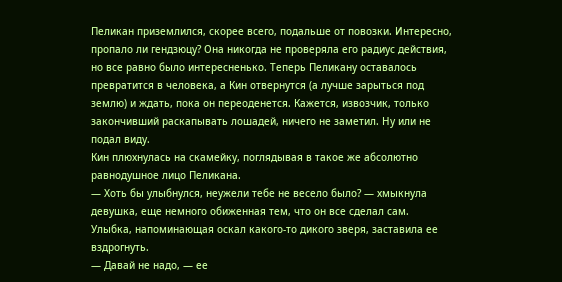Пеликан приземлился, скорее всего, подальше от повозки. Интересно, пропало ли гендзюцу? Она никогда не проверяла его радиус действия, но все равно было интересненько. Теперь Пеликану оставалось превратится в человека, а Кин отвернутся (а лучше зарыться под землю) и ждать, пока он переоденется. Кажется, извозчик, только закончивший раскапывать лошадей, ничего не заметил. Ну или не подал виду.
Кин плюхнулась на скамейку, поглядывая в такое же абсолютно равнодушное лицо Пеликана.
— Хоть бы улыбнулся, неужели тебе не весело было? — хмыкнула девушка, еще немного обиженная тем, что он все сделал сам.
Улыбка, напоминающая оскал какого-то дикого зверя, заставила ее вздрогнуть.
— Давай не надо, — ее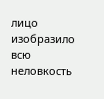лицо изобразило всю неловкость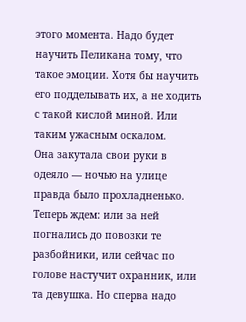этого момента. Надо будет научить Пеликана тому, что такое эмоции. Хотя бы научить его подделывать их, а не ходить с такой кислой миной. Или таким ужасным оскалом.
Она закутала свои руки в одеяло — ночью на улице правда было прохладненько.
Теперь ждем: или за ней погнались до повозки те разбойники, или сейчас по голове настучит охранник, или та девушка. Но сперва надо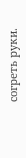согреть руки.